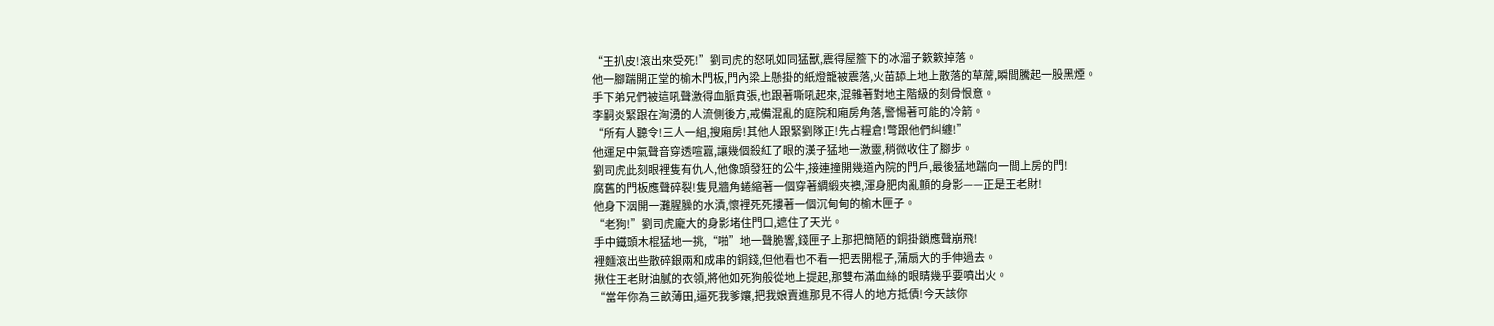“王扒皮!滾出來受死!”劉司虎的怒吼如同猛獸,震得屋簷下的冰溜子簌簌掉落。
他一腳踹開正堂的榆木門板,門內梁上懸掛的紙燈籠被震落,火苗舔上地上散落的草蓆,瞬間騰起一股黑煙。
手下弟兄們被這吼聲激得血脈賁張,也跟著嘶吼起來,混雜著對地主階級的刻骨恨意。
李嗣炎緊跟在洶湧的人流側後方,戒備混亂的庭院和廂房角落,警惕著可能的冷箭。
“所有人聽令!三人一組,搜廂房!其他人跟緊劉隊正!先占糧倉!彆跟他們糾纏!”
他運足中氣聲音穿透喧囂,讓幾個殺紅了眼的漢子猛地一激靈,稍微收住了腳步。
劉司虎此刻眼裡隻有仇人,他像頭發狂的公牛,接連撞開幾道內院的門戶,最後猛地踹向一間上房的門!
腐舊的門板應聲碎裂!隻見牆角蜷縮著一個穿著綢緞夾襖,渾身肥肉亂顫的身影——正是王老財!
他身下洇開一灘腥臊的水漬,懷裡死死摟著一個沉甸甸的榆木匣子。
“老狗!”劉司虎龐大的身影堵住門口,遮住了天光。
手中鐵頭木棍猛地一挑,“啪”地一聲脆響,錢匣子上那把簡陋的銅掛鎖應聲崩飛!
裡麵滾出些散碎銀兩和成串的銅錢,但他看也不看一把丟開棍子,蒲扇大的手伸過去。
揪住王老財油膩的衣領,將他如死狗般從地上提起,那雙布滿血絲的眼睛幾乎要噴出火。
“當年你為三畝薄田,逼死我爹孃,把我娘賣進那見不得人的地方抵債!今天該你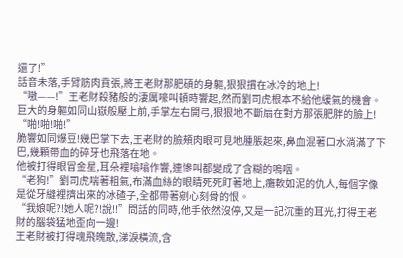還了!”
話音未落,手臂筋肉賁張,將王老財那肥碩的身軀,狠狠摜在冰冷的地上!
“嗷——!”王老財殺豬般的淒厲嚎叫頓時響起,然而劉司虎根本不給他緩氣的機會。
巨大的身軀如同山嶽般壓上前,手掌左右開弓,狠狠地不斷扇在對方那張肥胖的臉上!
“啪!啪!啪!”
脆響如同爆豆!幾巴掌下去,王老財的臉頰肉眼可見地腫脹起來,鼻血混著口水淌滿了下巴,幾顆帶血的碎牙也飛落在地。
他被打得眼冒金星,耳朵裡嗡嗡作響,連慘叫都變成了含糊的嗚咽。
“老狗!”劉司虎喘著粗氣,布滿血絲的眼睛死死盯著地上,癱軟如泥的仇人,每個字像是從牙縫裡擠出來的冰碴子,全都帶著剜心刻骨的恨。
“我娘呢?!她人呢?!說!!”問話的同時,他手依然沒停,又是一記沉重的耳光,打得王老財的腦袋猛地歪向一邊!
王老財被打得魂飛魄散,涕淚橫流,含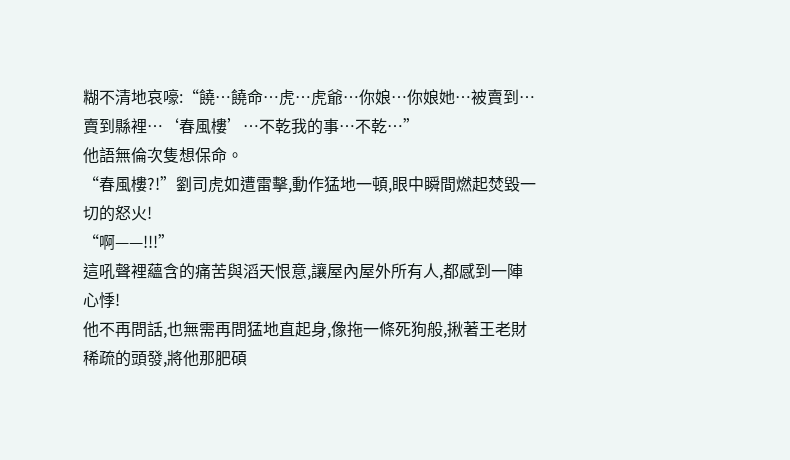糊不清地哀嚎:“饒…饒命…虎…虎爺…你娘…你娘她…被賣到…賣到縣裡…‘春風樓’…不乾我的事…不乾…”
他語無倫次隻想保命。
“春風樓?!”劉司虎如遭雷擊,動作猛地一頓,眼中瞬間燃起焚毀一切的怒火!
“啊——!!!”
這吼聲裡蘊含的痛苦與滔天恨意,讓屋內屋外所有人,都感到一陣心悸!
他不再問話,也無需再問猛地直起身,像拖一條死狗般,揪著王老財稀疏的頭發,將他那肥碩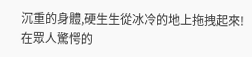沉重的身體,硬生生從冰冷的地上拖拽起來!
在眾人驚愕的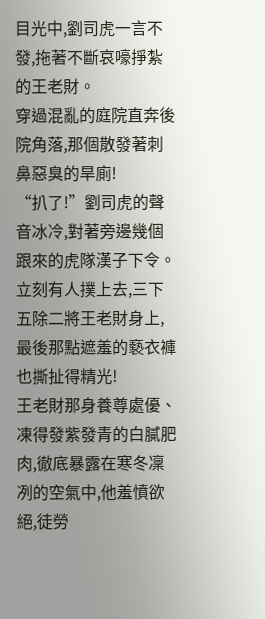目光中,劉司虎一言不發,拖著不斷哀嚎掙紮的王老財。
穿過混亂的庭院直奔後院角落,那個散發著刺鼻惡臭的旱廁!
“扒了!”劉司虎的聲音冰冷,對著旁邊幾個跟來的虎隊漢子下令。
立刻有人撲上去,三下五除二將王老財身上,最後那點遮羞的褻衣褲也撕扯得精光!
王老財那身養尊處優、凍得發紫發青的白膩肥肉,徹底暴露在寒冬凜冽的空氣中,他羞憤欲絕,徒勞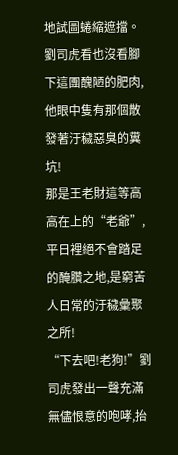地試圖蜷縮遮擋。
劉司虎看也沒看腳下這團醜陋的肥肉,他眼中隻有那個散發著汙穢惡臭的糞坑!
那是王老財這等高高在上的“老爺”,平日裡絕不會踏足的醃臢之地,是窮苦人日常的汙穢彙聚之所!
“下去吧!老狗!”劉司虎發出一聲充滿無儘恨意的咆哮,抬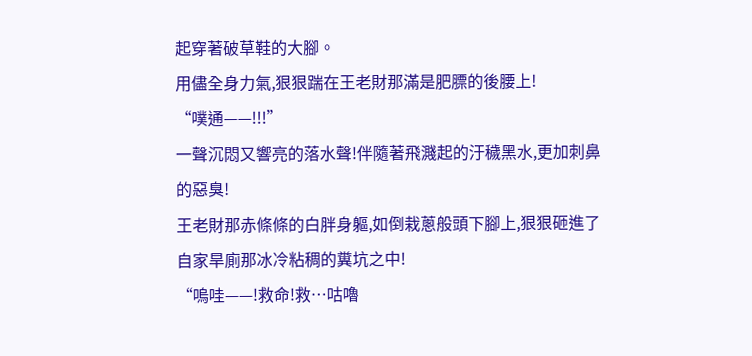起穿著破草鞋的大腳。
用儘全身力氣,狠狠踹在王老財那滿是肥膘的後腰上!
“噗通——!!!”
一聲沉悶又響亮的落水聲!伴隨著飛濺起的汙穢黑水,更加刺鼻的惡臭!
王老財那赤條條的白胖身軀,如倒栽蔥般頭下腳上,狠狠砸進了自家旱廁那冰冷粘稠的糞坑之中!
“嗚哇——!救命!救…咕嚕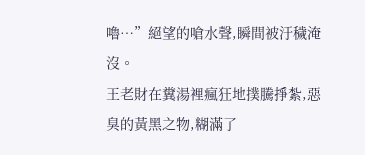嚕…”絕望的嗆水聲,瞬間被汙穢淹沒。
王老財在糞湯裡瘋狂地撲騰掙紮,惡臭的黃黑之物,糊滿了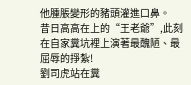他腫脹變形的豬頭灌進口鼻。
昔日高高在上的“王老爺”,此刻在自家糞坑裡上演著最醜陋、最屈辱的掙紮!
劉司虎站在糞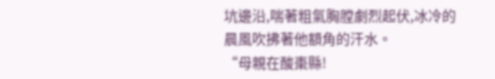坑邊沿,喘著粗氣胸膛劇烈起伏,冰冷的晨風吹拂著他額角的汗水。
“母親在酸棗縣!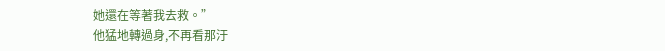她還在等著我去救。”
他猛地轉過身,不再看那汙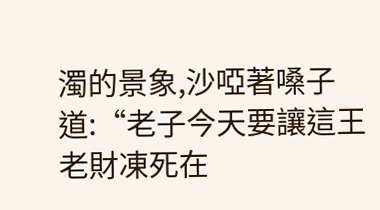濁的景象,沙啞著嗓子道:“老子今天要讓這王老財凍死在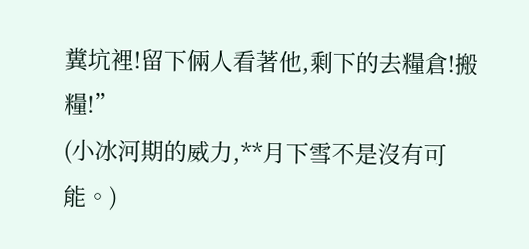糞坑裡!留下倆人看著他,剩下的去糧倉!搬糧!”
(小冰河期的威力,**月下雪不是沒有可能。)